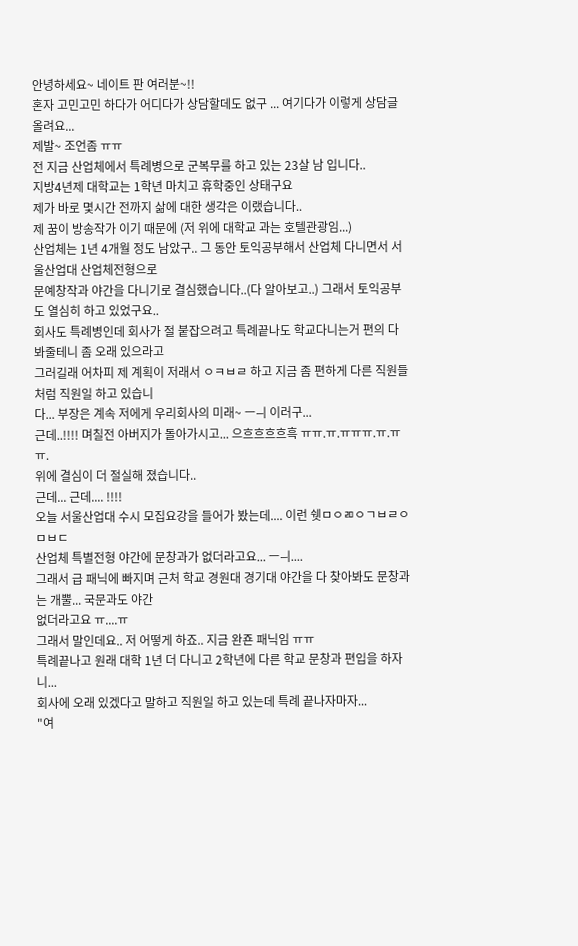안녕하세요~ 네이트 판 여러분~!!
혼자 고민고민 하다가 어디다가 상담할데도 없구 ... 여기다가 이렇게 상담글 올려요...
제발~ 조언좀 ㅠㅠ
전 지금 산업체에서 특례병으로 군복무를 하고 있는 23살 남 입니다..
지방4년제 대학교는 1학년 마치고 휴학중인 상태구요
제가 바로 몇시간 전까지 삶에 대한 생각은 이랬습니다..
제 꿈이 방송작가 이기 때문에 (저 위에 대학교 과는 호텔관광임...)
산업체는 1년 4개월 정도 남았구.. 그 동안 토익공부해서 산업체 다니면서 서울산업대 산업체전형으로
문예창작과 야간을 다니기로 결심했습니다..(다 알아보고..) 그래서 토익공부도 열심히 하고 있었구요..
회사도 특례병인데 회사가 절 붙잡으려고 특례끝나도 학교다니는거 편의 다 봐줄테니 좀 오래 있으라고
그러길래 어차피 제 계획이 저래서 ㅇㅋㅂㄹ 하고 지금 좀 편하게 다른 직원들처럼 직원일 하고 있습니
다... 부장은 계속 저에게 우리회사의 미래~ ㅡㅢ 이러구...
근데..!!!! 며칠전 아버지가 돌아가시고... 으흐흐흐흐흑 ㅠㅠ.ㅠ.ㅠㅠㅠ.ㅠ.ㅠㅠ.
위에 결심이 더 절실해 졌습니다..
근데... 근데.... !!!!
오늘 서울산업대 수시 모집요강을 들어가 봤는데.... 이런 쉣ㅁㅇㄻㅇㄱㅂㄹㅇㅁㅂㄷ
산업체 특별전형 야간에 문창과가 없더라고요... ㅡㅢ....
그래서 급 패닉에 빠지며 근처 학교 경원대 경기대 야간을 다 찾아봐도 문창과는 개뿔... 국문과도 야간
없더라고요 ㅠ....ㅠ
그래서 말인데요.. 저 어떻게 하죠.. 지금 완죤 패닉임 ㅠㅠ
특례끝나고 원래 대학 1년 더 다니고 2학년에 다른 학교 문창과 편입을 하자니...
회사에 오래 있겠다고 말하고 직원일 하고 있는데 특례 끝나자마자...
"여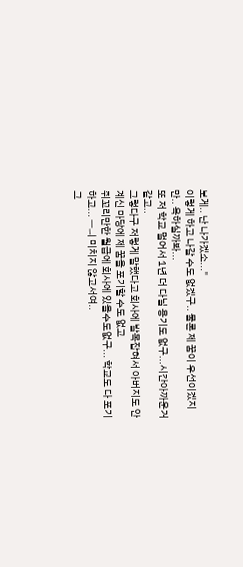보게.. 난 나가겠소..."
이렇게 하고 나갈 수도 없겠구.. 물론 제 꿈이 우선이겠지만.. 욕하실까봐...
또 저 학교 멀어서 1년 더 다닐 용기도 없구...시간아까운거같고..
그렇다구 저렇게 말했다고 회사에 발목잡혀서 아버지도 안계신 마당에 제 꿈을 포기할 수도 없고
쥐꼬리만한 월급에 회사에 있을수도없구... 학교도 다 포기하고... ㅡㅢ 미치지 않고서여..
그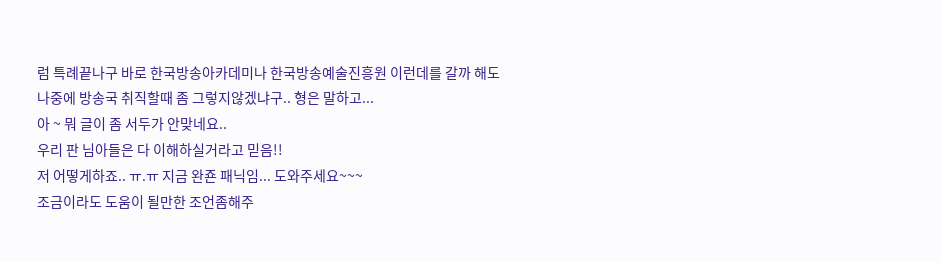럼 특례끝나구 바로 한국방송아카데미나 한국방송예술진흥원 이런데를 갈까 해도
나중에 방송국 취직할때 좀 그렇지않겠냐구.. 형은 말하고...
아 ~ 뭐 글이 좀 서두가 안맞네요..
우리 판 님아들은 다 이해하실거라고 믿음!!
저 어떻게하죠.. ㅠ.ㅠ 지금 완죤 패닉임... 도와주세요~~~
조금이라도 도움이 될만한 조언좀해주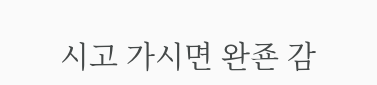시고 가시면 완죤 감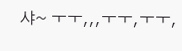샤~ ㅜㅜ,,,ㅜㅜ,ㅜㅜ,